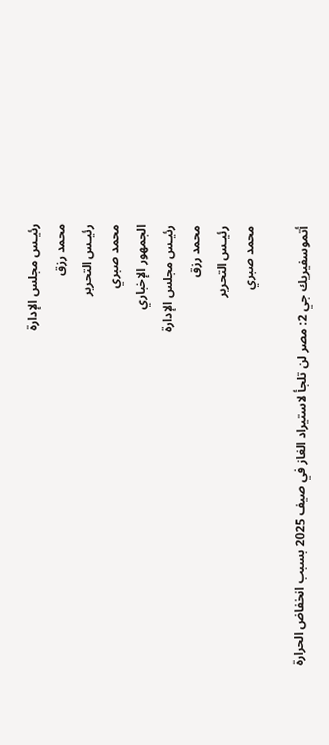رئيـس مجلس الإدارة
محمد رزق
رئيـس التحرير
محمد صبري
الجمهور الإخباري
رئيـس مجلس الإدارة
محمد رزق
رئيـس التحرير
محمد صبري

أتموسفيريك جي 2: مصر لن تلجأ لاستيراد الغاز في صيف 2025 بسبب انخفاض الحرارة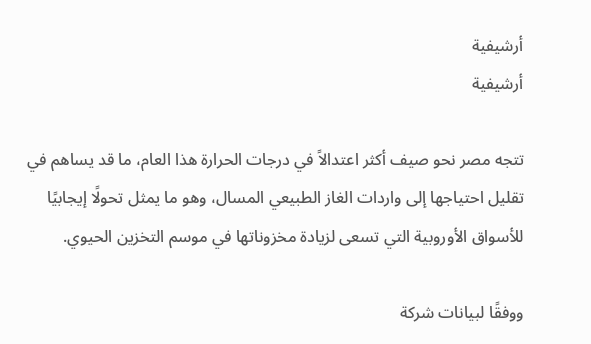أرشيفية
أرشيفية

تتجه مصر نحو صيف أكثر اعتدالاً في درجات الحرارة هذا العام، ما قد يساهم في تقليل احتياجها إلى واردات الغاز الطبيعي المسال، وهو ما يمثل تحولًا إيجابيًا للأسواق الأوروبية التي تسعى لزيادة مخزوناتها في موسم التخزين الحيوي.

ووفقًا لبيانات شركة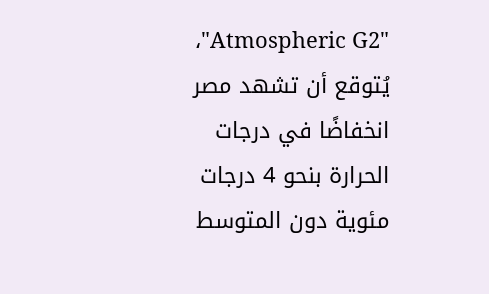"Atmospheric G2"، يُتوقع أن تشهد مصر انخفاضًا في درجات الحرارة بنحو 4 درجات مئوية دون المتوسط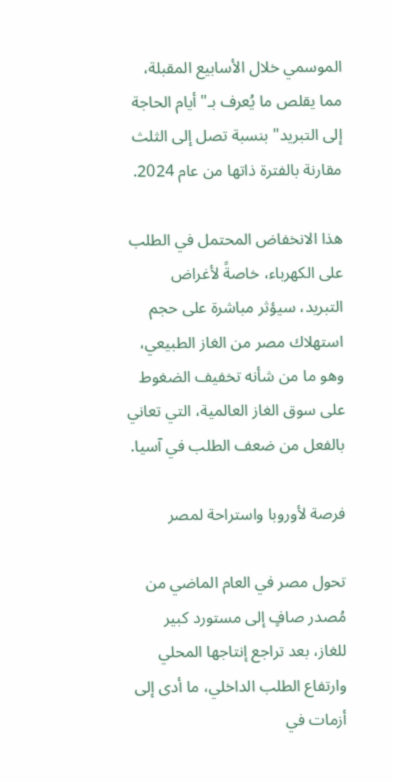الموسمي خلال الأسابيع المقبلة، مما يقلص ما يُعرف بـ"أيام الحاجة إلى التبريد" بنسبة تصل إلى الثلث مقارنة بالفترة ذاتها من عام 2024.

هذا الانخفاض المحتمل في الطلب على الكهرباء، خاصةً لأغراض التبريد، سيؤثر مباشرة على حجم استهلاك مصر من الغاز الطبيعي، وهو ما من شأنه تخفيف الضغوط على سوق الغاز العالمية، التي تعاني بالفعل من ضعف الطلب في آسيا.

فرصة لأوروبا واستراحة لمصر

تحول مصر في العام الماضي من مُصدر صافٍ إلى مستورد كبير للغاز، بعد تراجع إنتاجها المحلي وارتفاع الطلب الداخلي، ما أدى إلى أزمات في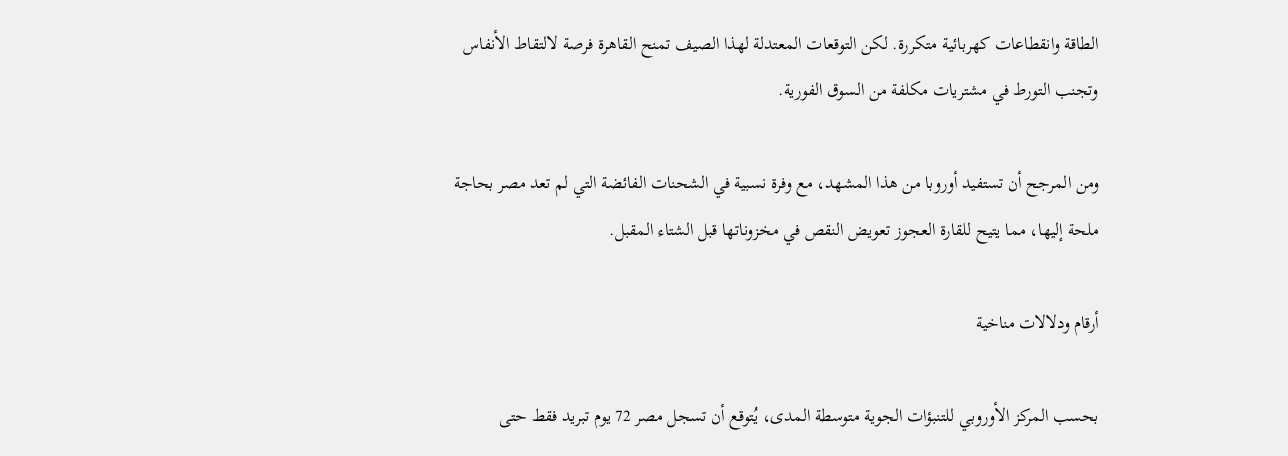الطاقة وانقطاعات كهربائية متكررة. لكن التوقعات المعتدلة لهذا الصيف تمنح القاهرة فرصة لالتقاط الأنفاس وتجنب التورط في مشتريات مكلفة من السوق الفورية.

ومن المرجح أن تستفيد أوروبا من هذا المشهد، مع وفرة نسبية في الشحنات الفائضة التي لم تعد مصر بحاجة ملحة إليها، مما يتيح للقارة العجوز تعويض النقص في مخزوناتها قبل الشتاء المقبل.

أرقام ودلالات مناخية

بحسب المركز الأوروبي للتنبؤات الجوية متوسطة المدى، يُتوقع أن تسجل مصر 72 يوم تبريد فقط حتى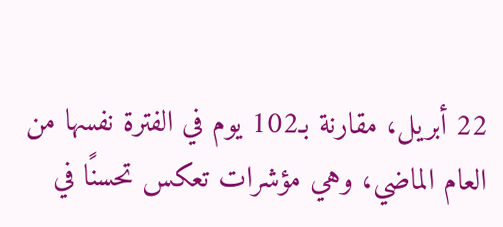22 أبريل، مقارنة بـ102 يوم في الفترة نفسها من العام الماضي، وهي مؤشرات تعكس تحسنًا في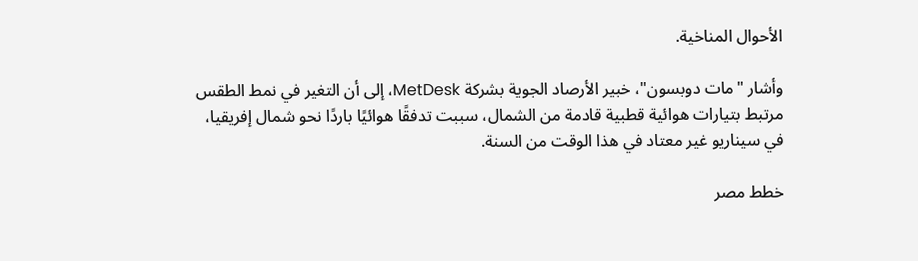الأحوال المناخية.

وأشار "مات دوبسون"، خبير الأرصاد الجوية بشركة MetDesk، إلى أن التغير في نمط الطقس مرتبط بتيارات هوائية قطبية قادمة من الشمال، سببت تدفقًا هوائيًا باردًا نحو شمال إفريقيا، في سيناريو غير معتاد في هذا الوقت من السنة.

خطط مصر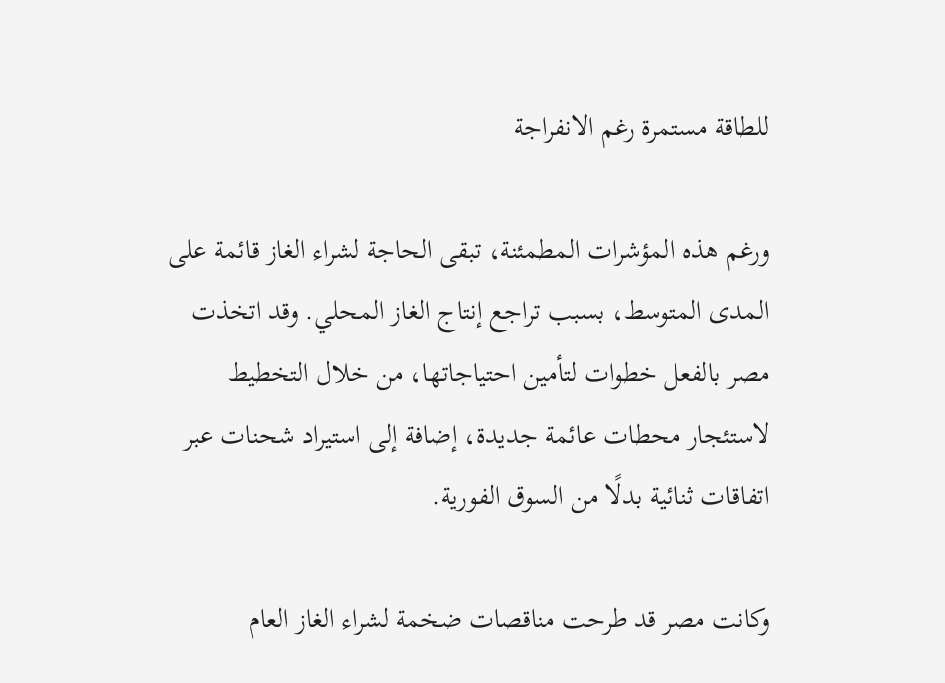للطاقة مستمرة رغم الانفراجة

ورغم هذه المؤشرات المطمئنة، تبقى الحاجة لشراء الغاز قائمة على المدى المتوسط، بسبب تراجع إنتاج الغاز المحلي. وقد اتخذت مصر بالفعل خطوات لتأمين احتياجاتها، من خلال التخطيط لاستئجار محطات عائمة جديدة، إضافة إلى استيراد شحنات عبر اتفاقات ثنائية بدلًا من السوق الفورية.

وكانت مصر قد طرحت مناقصات ضخمة لشراء الغاز العام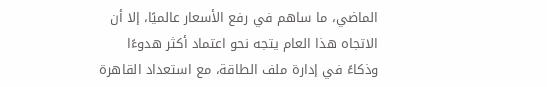الماضي، ما ساهم في رفع الأسعار عالميًا، إلا أن الاتجاه هذا العام يتجه نحو اعتماد أكثر هدوءًا وذكاءً في إدارة ملف الطاقة، مع استعداد القاهرة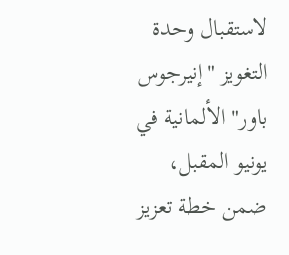لاستقبال وحدة التغويز "إنيرجوس باور" الألمانية في يونيو المقبل، ضمن خطة تعزيز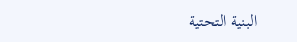البنية التحتية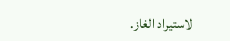لاستيراد الغاز.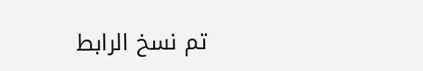تم نسخ الرابط